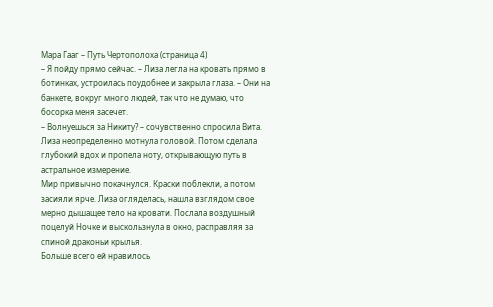Мара Гааг – Путь Чертополоха (страница 4)
– Я пойду прямо сейчас. – Лиза легла на кровать прямо в ботинках, устроилась поудобнее и закрыла глаза. – Они на банкете, вокруг много людей, так что не думаю, что босорка меня засечет.
– Волнуешься за Никиту? – сочувственно спросила Вита.
Лиза неопределенно мотнула головой. Потом сделала глубокий вдох и пропела ноту, открывающую путь в астральное измерение.
Мир привычно покачнулся. Краски поблекли, а потом засияли ярче. Лиза огляделась, нашла взглядом свое мерно дышащее тело на кровати. Послала воздушный поцелуй Ночке и выскользнула в окно, расправляя за спиной драконьи крылья.
Больше всего ей нравилось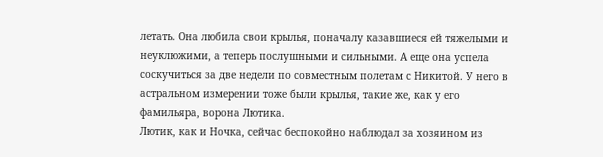летать. Она любила свои крылья, поначалу казавшиеся ей тяжелыми и неуклюжими, а теперь послушными и сильными. А еще она успела соскучиться за две недели по совместным полетам с Никитой. У него в астральном измерении тоже были крылья, такие же, как у его фамильяра, ворона Лютика.
Лютик, как и Ночка, сейчас беспокойно наблюдал за хозяином из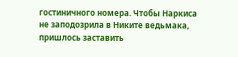гостиничного номера. Чтобы Наркиса не заподозрила в Никите ведьмака, пришлось заставить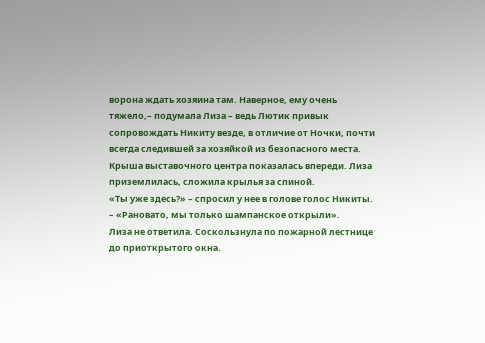ворона ждать хозяина там. Наверное, ему очень тяжело,– подумала Лиза – ведь Лютик привык сопровождать Никиту везде, в отличие от Ночки, почти всегда следившей за хозяйкой из безопасного места.
Крыша выставочного центра показалась впереди. Лиза приземлилась, сложила крылья за спиной.
«Ты уже здесь?» – спросил у нее в голове голос Никиты. – «Рановато, мы только шампанское открыли».
Лиза не ответила. Соскользнула по пожарной лестнице до приоткрытого окна.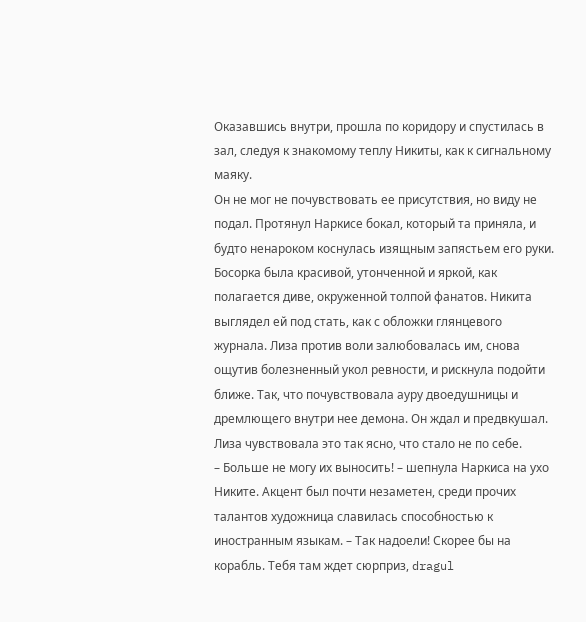Оказавшись внутри, прошла по коридору и спустилась в зал, следуя к знакомому теплу Никиты, как к сигнальному маяку.
Он не мог не почувствовать ее присутствия, но виду не подал. Протянул Наркисе бокал, который та приняла, и будто ненароком коснулась изящным запястьем его руки. Босорка была красивой, утонченной и яркой, как полагается диве, окруженной толпой фанатов. Никита выглядел ей под стать, как с обложки глянцевого журнала. Лиза против воли залюбовалась им, снова ощутив болезненный укол ревности, и рискнула подойти ближе. Так, что почувствовала ауру двоедушницы и дремлющего внутри нее демона. Он ждал и предвкушал. Лиза чувствовала это так ясно, что стало не по себе.
– Больше не могу их выносить! – шепнула Наркиса на ухо Никите. Акцент был почти незаметен, среди прочих талантов художница славилась способностью к иностранным языкам. – Так надоели! Скорее бы на корабль. Тебя там ждет сюрприз, dragul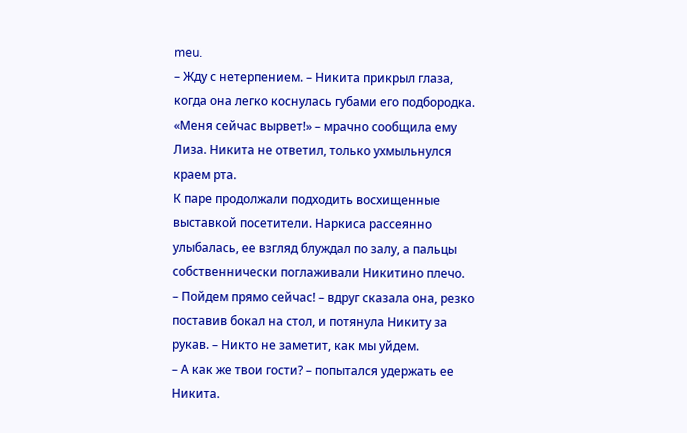meu.
– Жду с нетерпением. – Никита прикрыл глаза, когда она легко коснулась губами его подбородка.
«Меня сейчас вырвет!» – мрачно сообщила ему Лиза. Никита не ответил, только ухмыльнулся краем рта.
К паре продолжали подходить восхищенные выставкой посетители. Наркиса рассеянно улыбалась, ее взгляд блуждал по залу, а пальцы собственнически поглаживали Никитино плечо.
– Пойдем прямо сейчас! – вдруг сказала она, резко поставив бокал на стол, и потянула Никиту за рукав. – Никто не заметит, как мы уйдем.
– А как же твои гости? – попытался удержать ее Никита.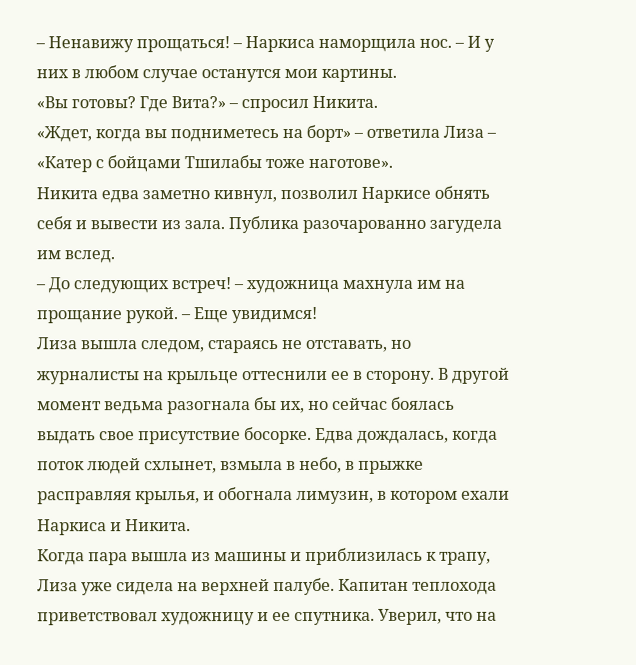– Ненавижу прощаться! – Наркиса наморщила нос. – И у них в любом случае останутся мои картины.
«Вы готовы? Где Вита?» – спросил Никита.
«Ждет, когда вы подниметесь на борт» – ответила Лиза – «Катер с бойцами Тшилабы тоже наготове».
Никита едва заметно кивнул, позволил Наркисе обнять себя и вывести из зала. Публика разочарованно загудела им вслед.
– До следующих встреч! – художница махнула им на прощание рукой. – Еще увидимся!
Лиза вышла следом, стараясь не отставать, но журналисты на крыльце оттеснили ее в сторону. В другой момент ведьма разогнала бы их, но сейчас боялась выдать свое присутствие босорке. Едва дождалась, когда поток людей схлынет, взмыла в небо, в прыжке расправляя крылья, и обогнала лимузин, в котором ехали Наркиса и Никита.
Когда пара вышла из машины и приблизилась к трапу, Лиза уже сидела на верхней палубе. Капитан теплохода приветствовал художницу и ее спутника. Уверил, что на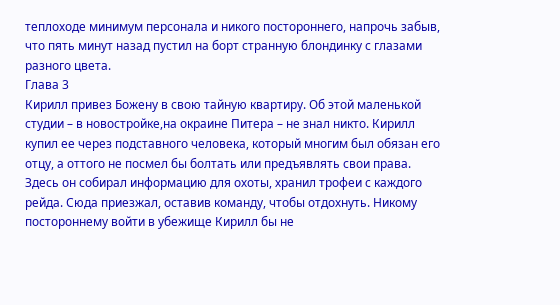теплоходе минимум персонала и никого постороннего, напрочь забыв, что пять минут назад пустил на борт странную блондинку с глазами разного цвета.
Глава 3
Кирилл привез Божену в свою тайную квартиру. Об этой маленькой студии – в новостройке,на окраине Питера – не знал никто. Кирилл купил ее через подставного человека, который многим был обязан его отцу, а оттого не посмел бы болтать или предъявлять свои права. Здесь он собирал информацию для охоты, хранил трофеи с каждого рейда. Сюда приезжал, оставив команду, чтобы отдохнуть. Никому постороннему войти в убежище Кирилл бы не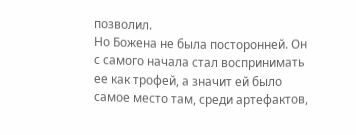позволил.
Но Божена не была посторонней. Он с самого начала стал воспринимать ее как трофей, а значит ей было самое место там, среди артефактов,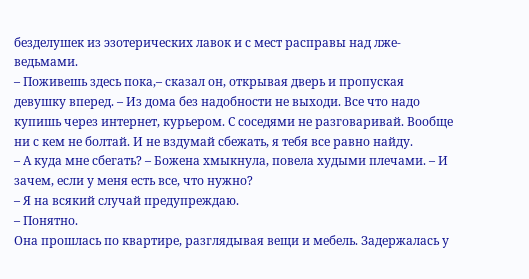безделушек из эзотерических лавок и с мест расправы над лже-ведьмами.
– Поживешь здесь пока,– сказал он, открывая дверь и пропуская девушку вперед. – Из дома без надобности не выходи. Все что надо купишь через интернет, курьером. С соседями не разговаривай. Вообще ни с кем не болтай. И не вздумай сбежать, я тебя все равно найду.
– А куда мне сбегать? – Божена хмыкнула, повела худыми плечами. – И зачем, если у меня есть все, что нужно?
– Я на всякий случай предупреждаю.
– Понятно.
Она прошлась по квартире, разглядывая вещи и мебель. Задержалась у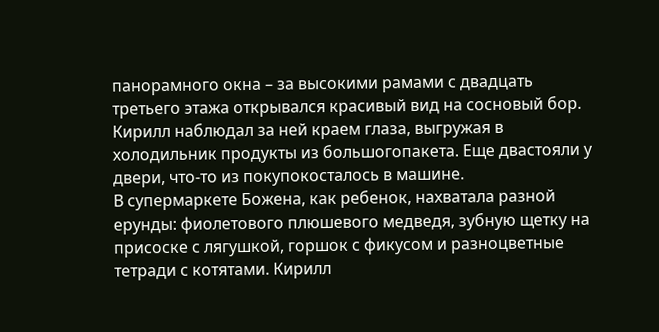панорамного окна – за высокими рамами с двадцать третьего этажа открывался красивый вид на сосновый бор. Кирилл наблюдал за ней краем глаза, выгружая в холодильник продукты из большогопакета. Еще двастояли у двери, что-то из покупокосталось в машине.
В супермаркете Божена, как ребенок, нахватала разной ерунды: фиолетового плюшевого медведя, зубную щетку на присоске с лягушкой, горшок с фикусом и разноцветные тетради с котятами. Кирилл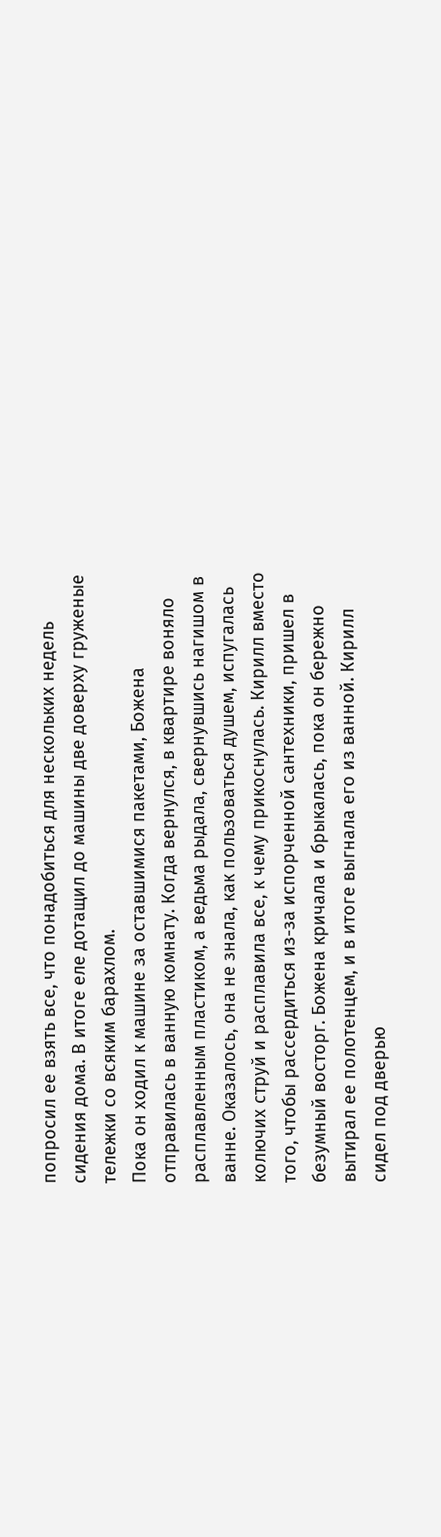попросил ее взять все, что понадобиться для нескольких недель сидения дома. В итоге еле дотащил до машины две доверху груженые тележки со всяким барахлом.
Пока он ходил к машине за оставшимися пакетами, Божена отправилась в ванную комнату. Когда вернулся, в квартире воняло расплавленным пластиком, а ведьма рыдала, свернувшись нагишом в ванне. Оказалось, она не знала, как пользоваться душем, испугалась колючих струй и расплавила все, к чему прикоснулась. Кирилл вместо того, чтобы рассердиться из-за испорченной сантехники, пришел в безумный восторг. Божена кричала и брыкалась, пока он бережно вытирал ее полотенцем, и в итоге выгнала его из ванной. Кирилл сидел под дверью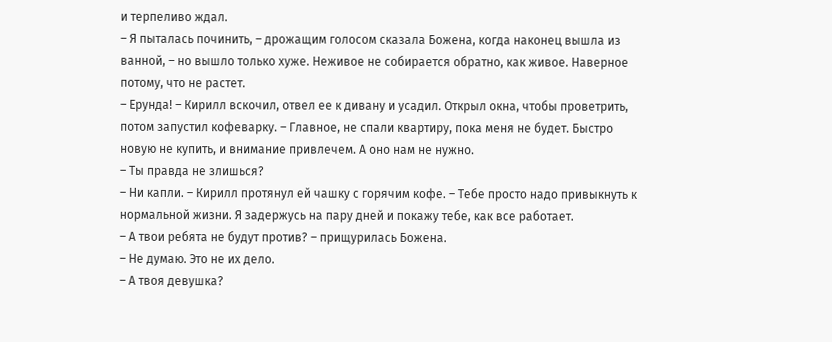и терпеливо ждал.
– Я пыталась починить, – дрожащим голосом сказала Божена, когда наконец вышла из ванной, – но вышло только хуже. Неживое не собирается обратно, как живое. Наверное потому, что не растет.
– Ерунда! – Кирилл вскочил, отвел ее к дивану и усадил. Открыл окна, чтобы проветрить, потом запустил кофеварку. – Главное, не спали квартиру, пока меня не будет. Быстро новую не купить, и внимание привлечем. А оно нам не нужно.
– Ты правда не злишься?
– Ни капли. – Кирилл протянул ей чашку с горячим кофе. – Тебе просто надо привыкнуть к нормальной жизни. Я задержусь на пару дней и покажу тебе, как все работает.
– А твои ребята не будут против? – прищурилась Божена.
– Не думаю. Это не их дело.
– А твоя девушка?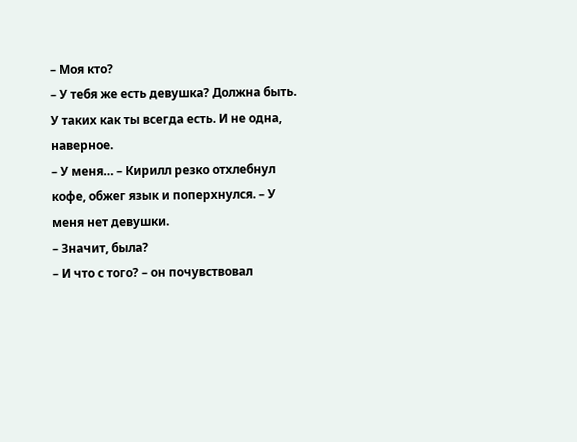– Моя кто?
– У тебя же есть девушка? Должна быть. У таких как ты всегда есть. И не одна, наверное.
– У меня… – Кирилл резко отхлебнул кофе, обжег язык и поперхнулся. – У меня нет девушки.
– Значит, была?
– И что с того? – он почувствовал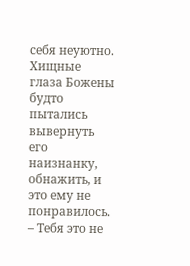себя неуютно. Хищные глаза Божены будто пытались вывернуть его наизнанку, обнажить, и это ему не понравилось. – Тебя это не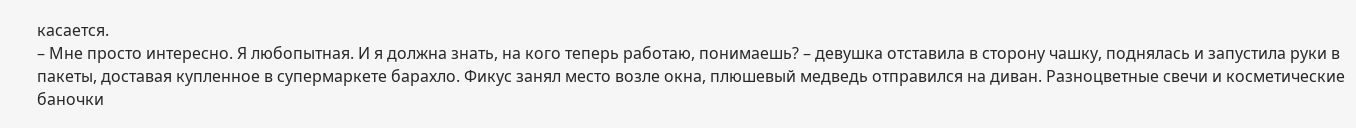касается.
– Мне просто интересно. Я любопытная. И я должна знать, на кого теперь работаю, понимаешь? – девушка отставила в сторону чашку, поднялась и запустила руки в пакеты, доставая купленное в супермаркете барахло. Фикус занял место возле окна, плюшевый медведь отправился на диван. Разноцветные свечи и косметические баночки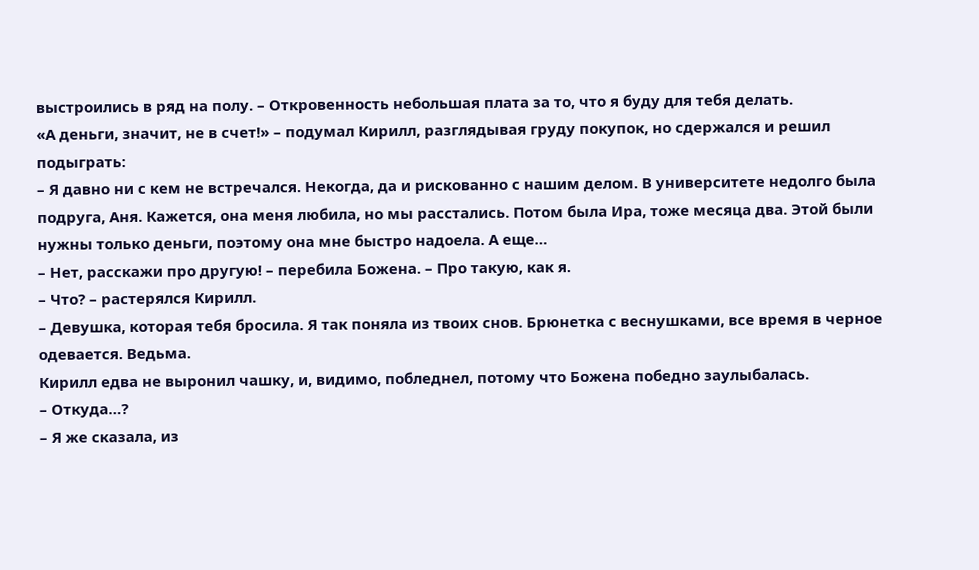выстроились в ряд на полу. – Откровенность небольшая плата за то, что я буду для тебя делать.
«А деньги, значит, не в счет!» – подумал Кирилл, разглядывая груду покупок, но сдержался и решил подыграть:
– Я давно ни с кем не встречался. Некогда, да и рискованно с нашим делом. В университете недолго была подруга, Аня. Кажется, она меня любила, но мы расстались. Потом была Ира, тоже месяца два. Этой были нужны только деньги, поэтому она мне быстро надоела. А еще…
– Нет, расскажи про другую! – перебила Божена. – Про такую, как я.
– Что? – растерялся Кирилл.
– Девушка, которая тебя бросила. Я так поняла из твоих снов. Брюнетка с веснушками, все время в черное одевается. Ведьма.
Кирилл едва не выронил чашку, и, видимо, побледнел, потому что Божена победно заулыбалась.
– Откуда…?
– Я же сказала, из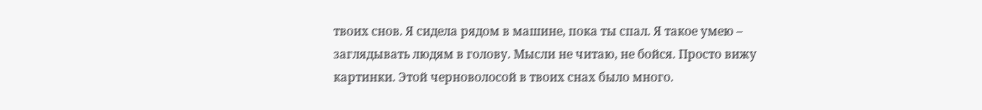твоих снов. Я сидела рядом в машине, пока ты спал. Я такое умею – заглядывать людям в голову. Мысли не читаю, не бойся. Просто вижу картинки. Этой черноволосой в твоих снах было много.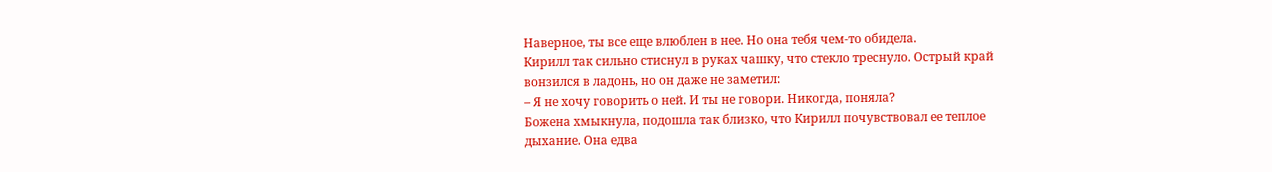Наверное, ты все еще влюблен в нее. Но она тебя чем-то обидела.
Кирилл так сильно стиснул в руках чашку, что стекло треснуло. Острый край вонзился в ладонь, но он даже не заметил:
– Я не хочу говорить о ней. И ты не говори. Никогда, поняла?
Божена хмыкнула, подошла так близко, что Кирилл почувствовал ее теплое дыхание. Она едва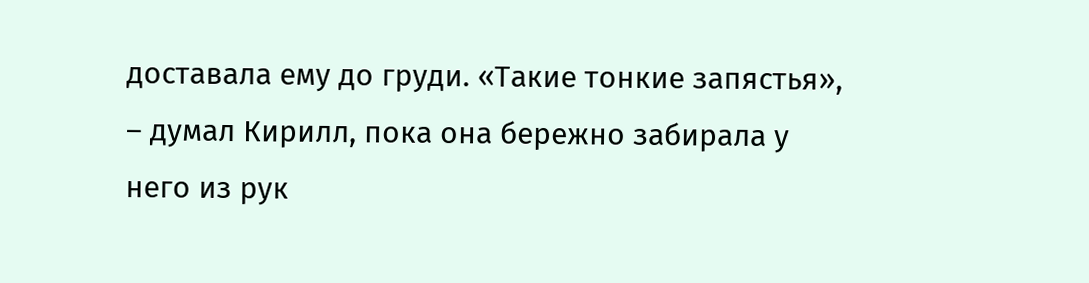доставала ему до груди. «Такие тонкие запястья», – думал Кирилл, пока она бережно забирала у него из рук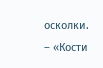осколки. – «Кости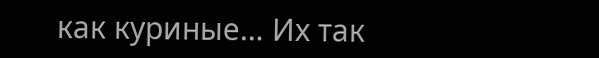как куриные… Их так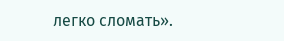легко сломать».